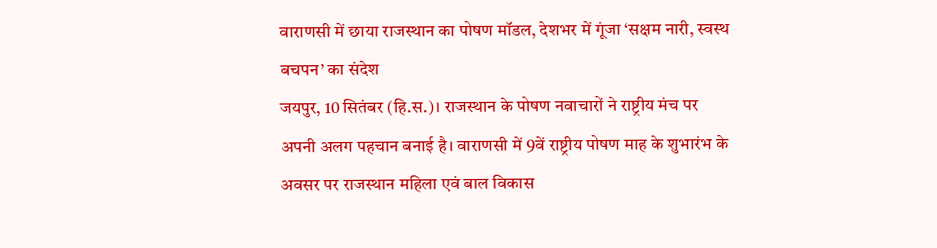वाराणसी में छाया राजस्थान का पोषण मॉडल, देशभर में गूंजा ‘सक्षम नारी, स्वस्थ बचपन’ का संदेश
जयपुर, 10 सितंबर (हि.स.)। राजस्थान के पोषण नवाचारों ने राष्ट्रीय मंच पर अपनी अलग पहचान बनाई है। वाराणसी में 9वें राष्ट्रीय पोषण माह के शुभारंभ के अवसर पर राजस्थान महिला एवं बाल विकास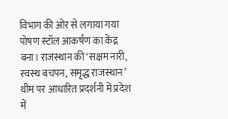विभाग की ओर से लगाया गया पोषण स्टॉल आकर्षण का केंद्र बना। राजस्थान की ‘सक्षम नारी, स्वस्थ बचपन, समृद्ध राजस्थान’ थीम पर आधारित प्रदर्शनी में प्रदेश में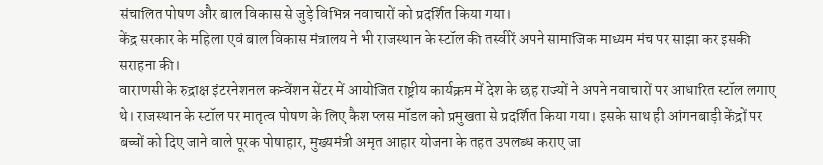संचालित पोषण और बाल विकास से जुड़े विभिन्न नवाचारों को प्रदर्शित किया गया।
केंद्र सरकार के महिला एवं बाल विकास मंत्रालय ने भी राजस्थान के स्टॉल की तस्वीरें अपने सामाजिक माध्यम मंच पर साझा कर इसकी सराहना की।
वाराणसी के रुद्राक्ष इंटरनेशनल कन्वेंशन सेंटर में आयोजित राष्ट्रीय कार्यक्रम में देश के छह राज्यों ने अपने नवाचारों पर आधारित स्टॉल लगाए थे। राजस्थान के स्टॉल पर मातृत्व पोषण के लिए कैश प्लस मॉडल को प्रमुखता से प्रदर्शित किया गया। इसके साथ ही आंगनबाड़ी केंद्रों पर बच्चों को दिए जाने वाले पूरक पोषाहार, मुख्यमंत्री अमृत आहार योजना के तहत उपलब्ध कराए जा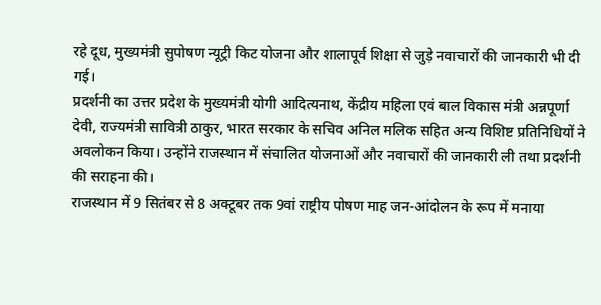रहे दूध, मुख्यमंत्री सुपोषण न्यूट्री किट योजना और शालापूर्व शिक्षा से जुड़े नवाचारों की जानकारी भी दी गई।
प्रदर्शनी का उत्तर प्रदेश के मुख्यमंत्री योगी आदित्यनाथ, केंद्रीय महिला एवं बाल विकास मंत्री अन्नपूर्णा देवी, राज्यमंत्री सावित्री ठाकुर, भारत सरकार के सचिव अनिल मलिक सहित अन्य विशिष्ट प्रतिनिधियों ने अवलोकन किया। उन्होंने राजस्थान में संचालित योजनाओं और नवाचारों की जानकारी ली तथा प्रदर्शनी की सराहना की।
राजस्थान में 9 सितंबर से 8 अक्टूबर तक 9वां राष्ट्रीय पोषण माह जन-आंदोलन के रूप में मनाया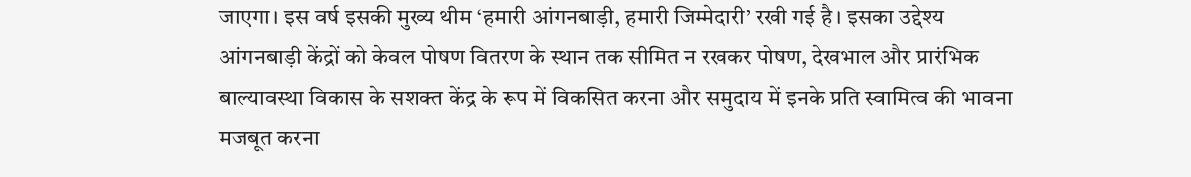जाएगा। इस वर्ष इसकी मुख्य थीम ‘हमारी आंगनबाड़ी, हमारी जिम्मेदारी’ रखी गई है। इसका उद्देश्य आंगनबाड़ी केंद्रों को केवल पोषण वितरण के स्थान तक सीमित न रखकर पोषण, देखभाल और प्रारंभिक बाल्यावस्था विकास के सशक्त केंद्र के रूप में विकसित करना और समुदाय में इनके प्रति स्वामित्व की भावना मजबूत करना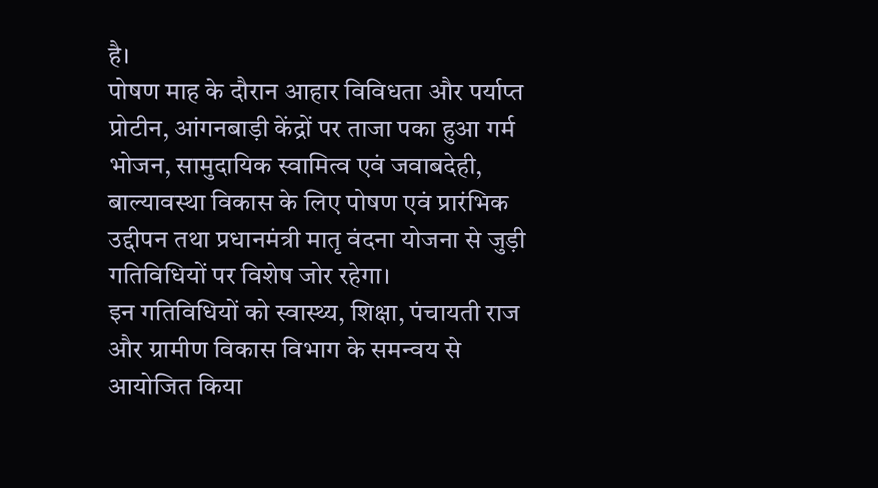है।
पोषण माह के दौरान आहार विविधता और पर्याप्त प्रोटीन, आंगनबाड़ी केंद्रों पर ताजा पका हुआ गर्म भोजन, सामुदायिक स्वामित्व एवं जवाबदेही, बाल्यावस्था विकास के लिए पोषण एवं प्रारंभिक उद्दीपन तथा प्रधानमंत्री मातृ वंदना योजना से जुड़ी गतिविधियों पर विशेष जोर रहेगा।
इन गतिविधियों को स्वास्थ्य, शिक्षा, पंचायती राज और ग्रामीण विकास विभाग के समन्वय से आयोजित किया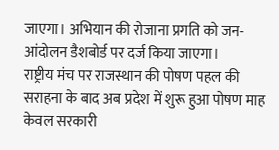जाएगा। अभियान की रोजाना प्रगति को जन-आंदोलन डैशबोर्ड पर दर्ज किया जाएगा।
राष्ट्रीय मंच पर राजस्थान की पोषण पहल की सराहना के बाद अब प्रदेश में शुरू हुआ पोषण माह केवल सरकारी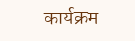कार्यक्रम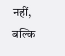नहीं, बल्कि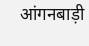आंगनबाड़ी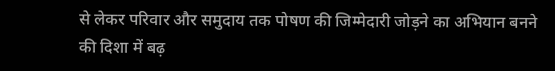से लेकर परिवार और समुदाय तक पोषण की जिम्मेदारी जोड़ने का अभियान बनने की दिशा में बढ़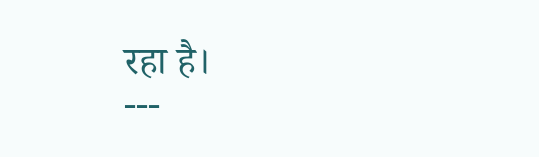रहा है।
---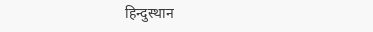हिन्दुस्थान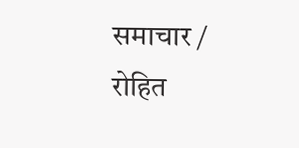समाचार / रोहित